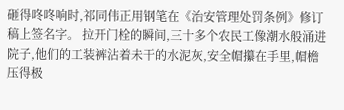砸得咚咚响时,祁同伟正用钢笔在《治安管理处罚条例》修订稿上签名字。 拉开门栓的瞬间,三十多个农民工像潮水般涌进院子,他们的工装裤沾着未干的水泥灰,安全帽攥在手里,帽檐压得极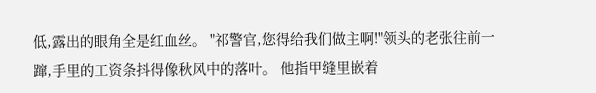低,露出的眼角全是红血丝。 "祁警官,您得给我们做主啊!"领头的老张往前一蹿,手里的工资条抖得像秋风中的落叶。 他指甲缝里嵌着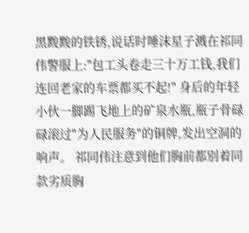黑黢黢的铁锈,说话时唾沫星子溅在祁同伟警服上:"包工头卷走三十万工钱,我们连回老家的车票都买不起!" 身后的年轻小伙一脚踢飞地上的矿泉水瓶,瓶子骨碌碌滚过"为人民服务"的铜牌,发出空洞的响声。 祁同伟注意到他们胸前都别着同款劣质胸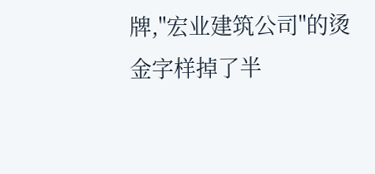牌,"宏业建筑公司"的烫金字样掉了半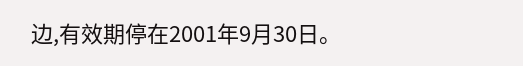边,有效期停在2001年9月30日。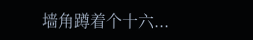墙角蹲着个十六...